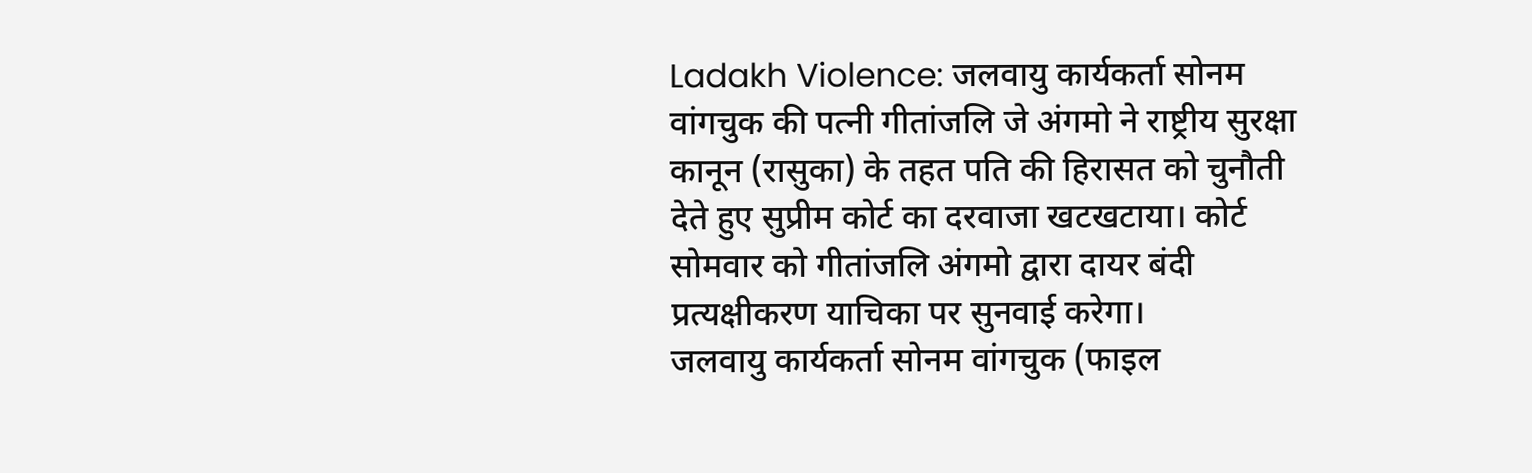Ladakh Violence: जलवायु कार्यकर्ता सोनम वांगचुक की पत्नी गीतांजलि जे अंगमो ने राष्ट्रीय सुरक्षा कानून (रासुका) के तहत पति की हिरासत को चुनौती देते हुए सुप्रीम कोर्ट का दरवाजा खटखटाया। कोर्ट सोमवार को गीतांजलि अंगमो द्वारा दायर बंदी प्रत्यक्षीकरण याचिका पर सुनवाई करेगा।
जलवायु कार्यकर्ता सोनम वांगचुक (फाइल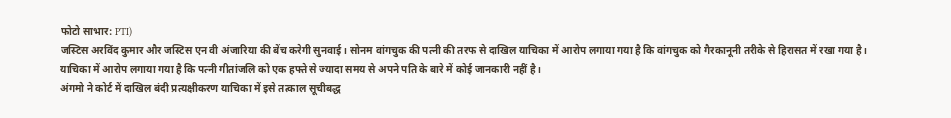फोटो साभार: PTI)
जस्टिस अरविंद कुमार और जस्टिस एन वी अंजारिया की बेंच करेगी सुनवाई। सोनम वांगचुक की पत्नी की तरफ से दाखिल याचिका में आरोप लगाया गया है कि वांगचुक को गैरकानूनी तरीके से हिरासत में रखा गया है। याचिका में आरोप लगाया गया है कि पत्नी गीतांजलि को एक हफ्ते से ज्यादा समय से अपने पति के बारे में कोई जानकारी नहीं है।
अंगमो ने कोर्ट में दाखिल बंदी प्रत्यक्षीकरण याचिका में इसे तत्काल सूचीबद्ध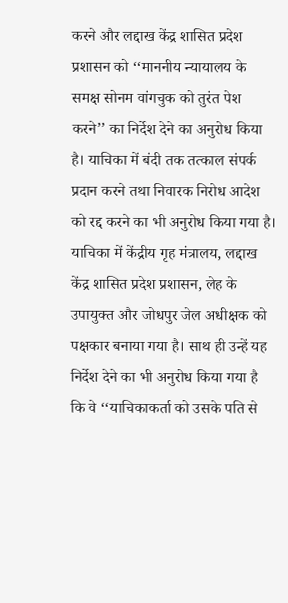करने और लद्दाख केंद्र शासित प्रदेश प्रशासन को ‘‘माननीय न्यायालय के समक्ष सोनम वांगचुक को तुरंत पेश करने’’ का निर्देश देने का अनुरोध किया है। याचिका में बंदी तक तत्काल संपर्क प्रदान करने तथा निवारक निरोध आदेश को रद्द करने का भी अनुरोध किया गया है।
याचिका में केंद्रीय गृह मंत्रालय, लद्दाख केंद्र शासित प्रदेश प्रशासन, लेह के उपायुक्त और जोधपुर जेल अधीक्षक को पक्षकार बनाया गया है। साथ ही उन्हें यह निर्देश देने का भी अनुरोध किया गया है कि वे ‘‘याचिकाकर्ता को उसके पति से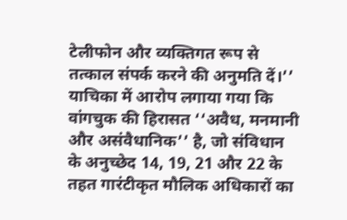टेलीफोन और व्यक्तिगत रूप से तत्काल संपर्क करने की अनुमति दें।’’ याचिका में आरोप लगाया गया कि वांगचुक की हिरासत ‘‘अवैध, मनमानी और असंवैधानिक’’ है, जो संविधान के अनुच्छेद 14, 19, 21 और 22 के तहत गारंटीकृत मौलिक अधिकारों का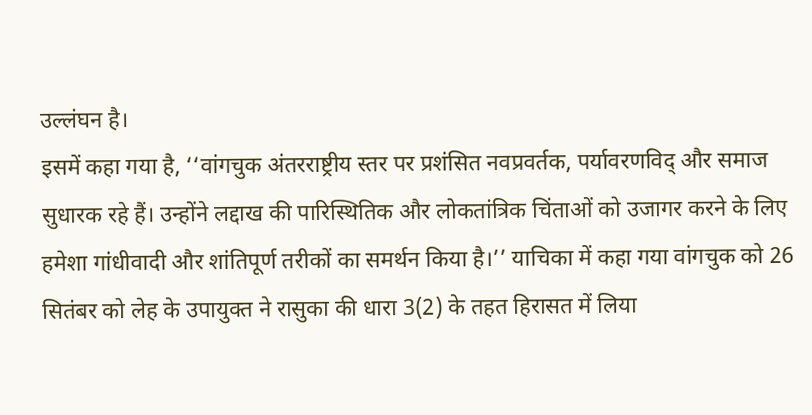उल्लंघन है।
इसमें कहा गया है, ‘‘वांगचुक अंतरराष्ट्रीय स्तर पर प्रशंसित नवप्रवर्तक, पर्यावरणविद् और समाज सुधारक रहे हैं। उन्होंने लद्दाख की पारिस्थितिक और लोकतांत्रिक चिंताओं को उजागर करने के लिए हमेशा गांधीवादी और शांतिपूर्ण तरीकों का समर्थन किया है।’’ याचिका में कहा गया वांगचुक को 26 सितंबर को लेह के उपायुक्त ने रासुका की धारा 3(2) के तहत हिरासत में लिया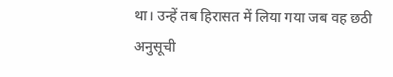था। उन्हें तब हिरासत में लिया गया जब वह छठी अनुसूची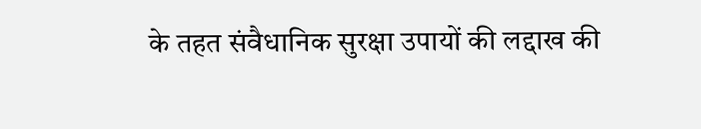के तहत संवैधानिक सुरक्षा उपायों की लद्दाख की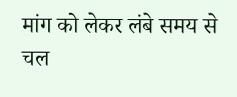मांग को लेकर लंबे समय से चल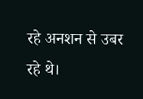रहे अनशन से उबर रहे थे।